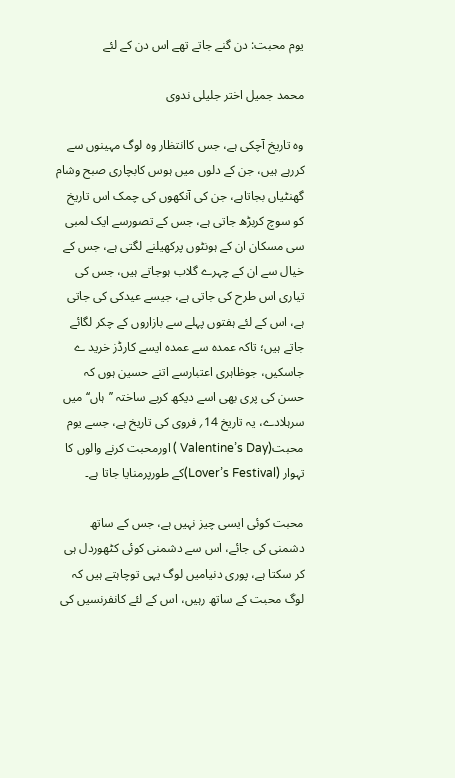یوم محبت: دن گنے جاتے تھے اس دن کے لئے

محمد جمیل اختر جلیلی ندوی

وہ تاریخ آچکی ہے، جس کاانتظار وہ لوگ مہینوں سے کررہے ہیں، جن کے دلوں میں ہوس کابچاری صبح وشام گھنٹیاں بجاتاہے، جن کی آنکھوں کی چمک اس تاریخ کو سوچ کربڑھ جاتی ہے، جس کے تصورسے ایک لمبی سی مسکان ان کے ہونٹوں پرکھیلنے لگتی ہے، جس کے خیال سے ان کے چہرے گلاب ہوجاتے ہیں، جس کی تیاری اس طرح کی جاتی ہے، جیسے عیدکی کی جاتی ہے، اس کے لئے ہفتوں پہلے سے بازاروں کے چکر لگائے جاتے ہیں؛ تاکہ عمدہ سے عمدہ ایسے کارڈز خرید ے جاسکیں، جوظاہری اعتبارسے اتنے حسین ہوں کہ حسن کی پری بھی اسے دیکھ کربے ساختہ ’’ہاں‘‘ میں سرہلادے، یہ تاریخ 14؍ فروی کی تاریخ ہے، جسے یوم محبت(Valentine’s Day ) اورمحبت کرنے والوں کا تہوار (Lover’s Festival)کے طورپرمنایا جاتا ہے۔

محبت کوئی ایسی چیز نہیں ہے، جس کے ساتھ دشمنی کی جائے، اس سے دشمنی کوئی کٹھوردل ہی کر سکتا ہے، پوری دنیامیں لوگ یہی توچاہتے ہیں کہ لوگ محبت کے ساتھ رہیں، اس کے لئے کانفرنسیں کی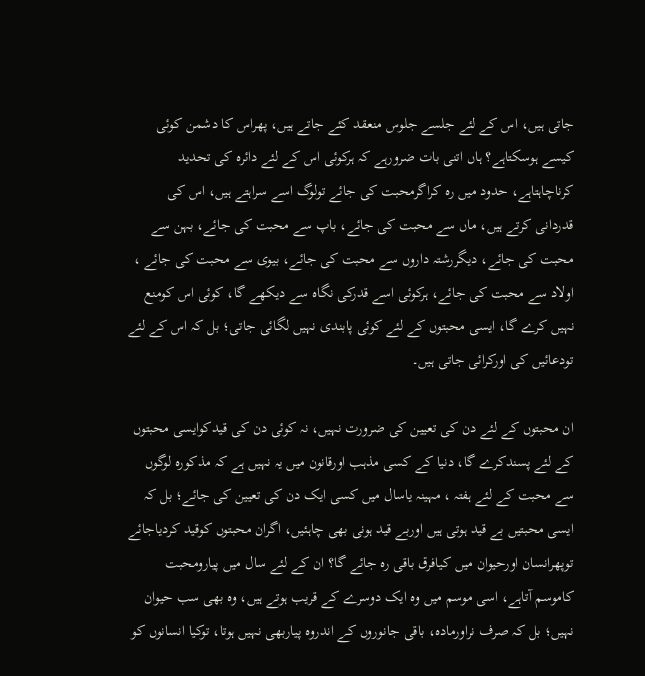جاتی ہیں، اس کے لئے جلسے جلوس منعقد کئے جاتے ہیں، پھراس کا دشمن کوئی کیسے ہوسکتاہے؟ ہاں اتنی بات ضرورہے کہ ہرکوئی اس کے لئے دائرہ کی تحدید کرناچاہتاہے، حدود میں رہ کراگرمحبت کی جائے تولوگ اسے سراہتے ہیں، اس کی قدردانی کرتے ہیں، ماں سے محبت کی جائے، باپ سے محبت کی جائے، بہن سے محبت کی جائے، دیگررشتہ داروں سے محبت کی جائے، بیوی سے محبت کی جائے ، اولاد سے محبت کی جائے، ہرکوئی اسے قدرکی نگاہ سے دیکھے گا، کوئی اس کومنع نہیں کرے گا، ایسی محبتوں کے لئے کوئی پابندی نہیں لگائی جاتی؛ بل کہ اس کے لئے تودعائیں کی اورکرائی جاتی ہیں۔

ان محبتوں کے لئے دن کی تعیین کی ضرورت نہیں، نہ کوئی دن کی قیدکوایسی محبتوں کے لئے پسندکرے گا، دنیا کے کسی مذہب اورقانون میں یہ نہیں ہے کہ مذکورہ لوگوں سے محبت کے لئے ہفتہ ، مہینہ یاسال میں کسی ایک دن کی تعیین کی جائے؛ بل کہ ایسی محبتیں بے قید ہوتی ہیں اوربے قید ہونی بھی چاہئیں، اگران محبتوں کوقید کردیاجائے توپھرانسان اورحیوان میں کیافرق باقی رہ جائے گا؟ ان کے لئے سال میں پیارومحبت کاموسم آتاہے، اسی موسم میں وہ ایک دوسرے کے قریب ہوتے ہیں، وہ بھی سب حیوان نہیں؛ بل کہ صرف نراورمادہ، باقی جانوروں کے اندروہ پیاربھی نہیں ہوتا، توکیا انسانوں کو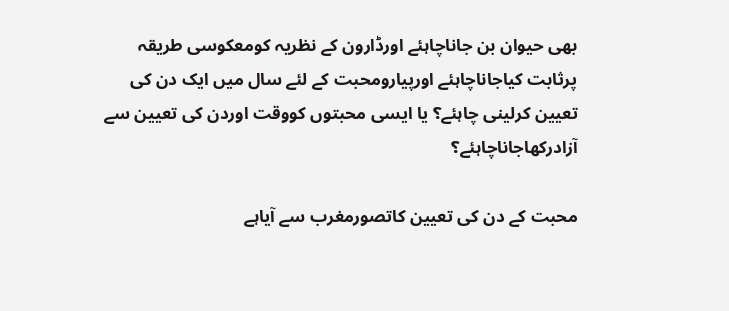بھی حیوان بن جاناچاہئے اورڈارون کے نظریہ کومعکوسی طریقہ پرثابت کیاجاناچاہئے اورپیارومحبت کے لئے سال میں ایک دن کی تعیین کرلینی چاہئے؟ یا ایسی محبتوں کووقت اوردن کی تعیین سے آزادرکھاجاناچاہئے؟

محبت کے دن کی تعیین کاتصورمغرب سے آیاہے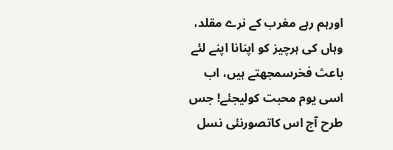اورہم رہے مغرب کے نرے مقلد، وہاں کی ہرچیز کو اپنانا اپنے لئے باعث فخرسمجھتے ہیں، اب اسی یوم محبت کولیجئے! جس طرح آج اس کاتصورنئی نسل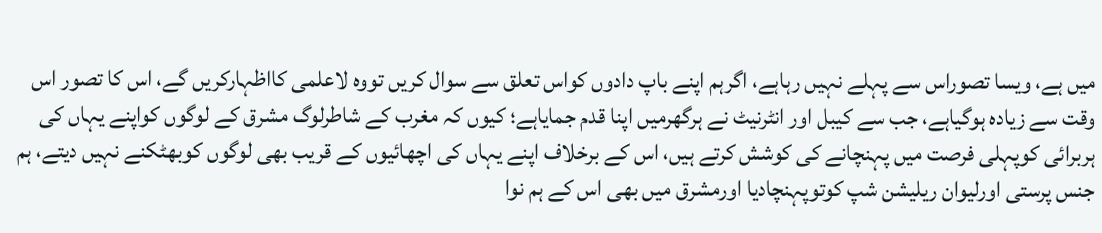میں ہے، ویسا تصوراس سے پہلے نہیں رہاہے، اگرہم اپنے باپ دادوں کواس تعلق سے سوال کریں تووہ لاعلمی کااظہارکریں گے، اس کا تصور اس وقت سے زیادہ ہوگیاہے، جب سے کیبل اور انٹرنیٹ نے ہرگھرمیں اپنا قدم جمایاہے؛ کیوں کہ مغرب کے شاطرلوگ مشرق کے لوگوں کواپنے یہاں کی ہربرائی کوپہلی فرصت میں پہنچانے کی کوشش کرتے ہیں، اس کے برخلاف اپنے یہاں کی اچھائیوں کے قریب بھی لوگوں کوبھٹکنے نہیں دیتے، ہم جنس پرستی اورلیوان ریلیشن شپ کوتوپہنچادیا اورمشرق میں بھی اس کے ہم نوا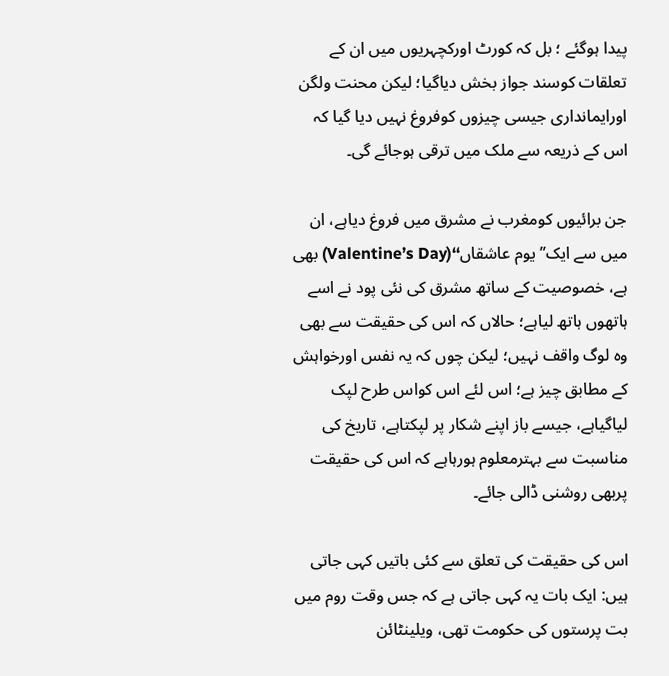پیدا ہوگئے ؛ بل کہ کورٹ اورکچہریوں میں ان کے تعلقات کوسند جواز بخش دیاگیا؛ لیکن محنت ولگن اورایمانداری جیسی چیزوں کوفروغ نہیں دیا گیا کہ اس کے ذریعہ سے ملک میں ترقی ہوجائے گی۔

جن برائیوں کومغرب نے مشرق میں فروغ دیاہے، ان میں سے ایک’’ یوم عاشقاں‘‘(Valentine’s Day) بھی ہے، خصوصیت کے ساتھ مشرق کی نئی پود نے اسے ہاتھوں ہاتھ لیاہے؛ حالاں کہ اس کی حقیقت سے بھی وہ لوگ واقف نہیں؛ لیکن چوں کہ یہ نفس اورخواہش کے مطابق چیز ہے؛ اس لئے اس کواس طرح لپک لیاگیاہے، جیسے باز اپنے شکار پر لپکتاہے، تاریخ کی مناسبت سے بہترمعلوم ہورہاہے کہ اس کی حقیقت پربھی روشنی ڈالی جائے۔

اس کی حقیقت کی تعلق سے کئی باتیں کہی جاتی ہیں: ایک بات یہ کہی جاتی ہے کہ جس وقت روم میں بت پرستوں کی حکومت تھی، ویلینٹائن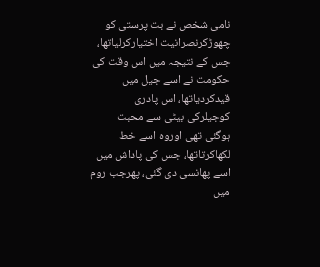نامی شخص نے بت پرستی کو چھوڑکرنصرانیت اختیارکرلیاتھا، جس کے نتیجہ میں اس وقت کی حکومت نے اسے جیل میں قیدکردیاتھا، اس پادری کوجیلرکی بیٹی سے محبت ہوگئی تھی اوروہ اسے خط لکھاکرتاتھا، جس کی پاداش میں اسے پھانسی دی گئی، پھرجب روم میں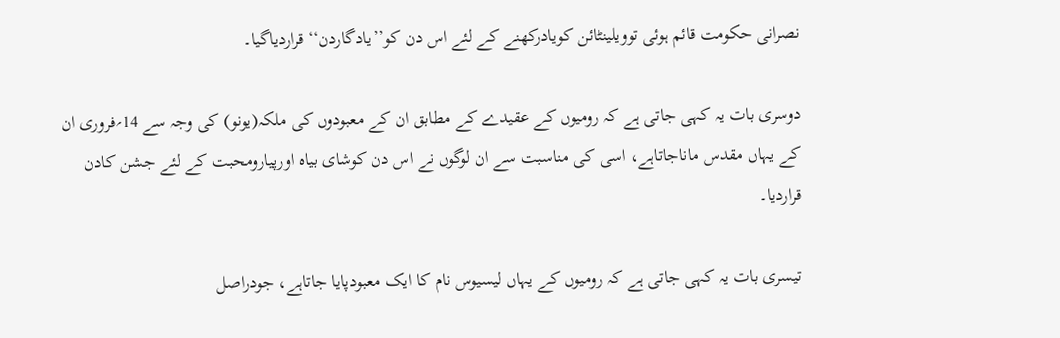نصرانی حکومت قائم ہوئی توویلینٹائن کویادرکھنے کے لئے اس دن کو’’یادگاردن‘‘ قراردیاگیا۔

دوسری بات یہ کہی جاتی ہے کہ رومیوں کے عقیدے کے مطابق ان کے معبودوں کی ملکہ(یونو) کی وجہ سے 14؍فروری ان کے یہاں مقدس ماناجاتاہے، اسی کی مناسبت سے ان لوگوں نے اس دن کوشای بیاہ اورپیارومحبت کے لئے جشن کادن قراردیا۔

تیسری بات یہ کہی جاتی ہے کہ رومیوں کے یہاں لیسیوس نام کا ایک معبودپایا جاتاہے، جودراصل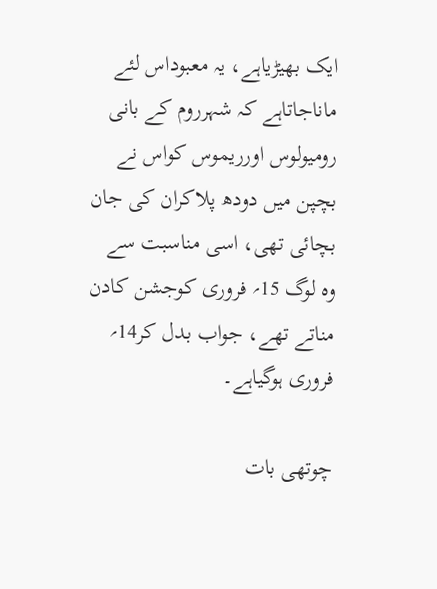ایک بھیڑیاہے، یہ معبوداس لئے ماناجاتاہے کہ شہرروم کے بانی رومیولوس اورریموس کواس نے بچپن میں دودھ پلاکران کی جان بچائی تھی، اسی مناسبت سے وہ لوگ 15؍ فروری کوجشن کادن مناتے تھے، جواب بدل کر14؍ فروری ہوگیاہے۔

چوتھی بات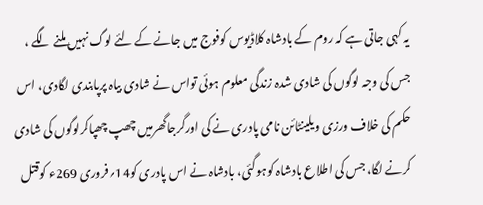یہ کہی جاتی ہے کہ روم کے بادشاہ کلاڈیوس کوفوج میں جانے کے لئے لوگ نہیں ملنے لگے ، جس کی وجہ لوگوں کی شادی شدہ زندگی معلوم ہوئی تواس نے شادی بیاہ پرپابندی لگادی، اس حکم کی خلاف ورزی ویلینٹائن نامی پادری نے کی اورگرجاگھرمیں چھپ چھپاکرلوگوں کی شادی کرنے لگا، جس کی اطلاع بادشاہ کوہوگئی، بادشاہ نے اس پادری کو14؍فروری 269ء کوقتل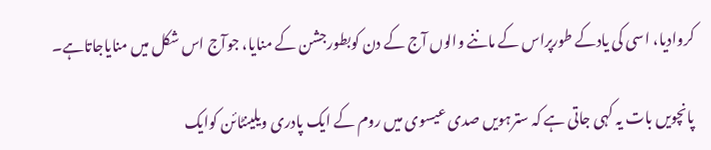کروادیا، اسی کی یادکے طورپراس کے ماننے والوں آج کے دن کوبطورجشن کے منایا، جوآج اس شکل میں منایاجاتاہے۔

پانچویں بات یہ کہی جاتی ہے کہ سترہویں صدی عیسوی میں روم کے ایک پادری ویلینٹائن کوایک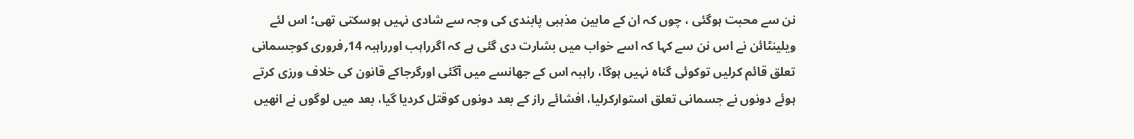نن سے محبت ہوگئی ، چوں کہ ان کے مابین مذہبی پابندی کی وجہ سے شادی نہیں ہوسکتی تھی؛ اس لئے ویلینٹائن نے اس نن سے کہا کہ اسے خواب میں بشارت دی گئی ہے کہ اگرراہب اورراہبہ 14؍فروری کوجسمانی تعلق قائم کرلیں توکوئی گناہ نہیں ہوگا، راہبہ اس کے جھانسے میں آگئی اورگرجاکے قانون کی خلاف ورزی کرتے ہوئے دونوں نے جسمانی تعلق استوارکرلیا، افشائے راز کے بعد دونوں کوقتل کردیا گیا، بعد میں لوگوں نے انھیں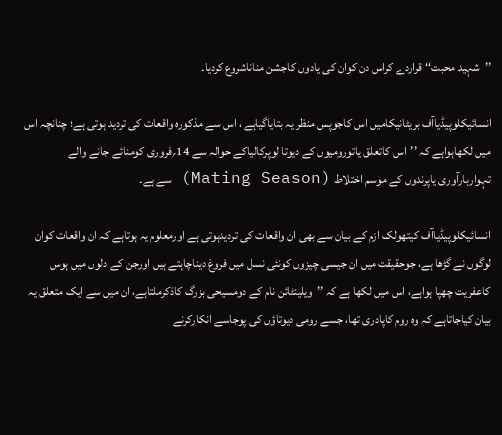’’شہید محبت‘‘ قراردے کراس دن کوان کی یادوں کاجشن مناناشروع کردیا۔

انسائیکلوپیڈیاآف بریٹانیکامیں اس کاجوپس منظر یہ بتایاگیاہے ، اس سے مذکورہ واقعات کی تردید ہوتی ہے؛ چنانچہ اس میں لکھاہواہے کہ ’’اس کاتعلق یاتورومیوں کے دیوتا لوپرکالیاکے حوالہ سے 14؍فروری کومنائے جانے والے تہواربارآوری یاپرندوں کے موسم اختلاط (Mating Season) سے ہے۔

انسائیکلوپیڈیاآف کیتھولک ازم کے بیان سے بھی ان واقعات کی تردیدہوتی ہے اورمعلوم یہ ہوتاہے کہ ان واقعات کوان لوگوں نے گڑھا ہے، جوحقیقت میں ان جیسی چیزوں کونئی نسل میں فروغ دیناچاہتے ہیں اورجن کے دلوں میں ہوس کاعفریت چھپا ہواہے، اس میں لکھا ہے کہ ’’ویلینٹائن نام کے دومسیحی بزرگ کاذکرملتاہے، ان میں سے ایک متعلق یہ بیان کیاجاتاہے کہ وہ روم کاپادری تھا، جسے رومی دیوتاؤں کی پوجاسے انکارکرنے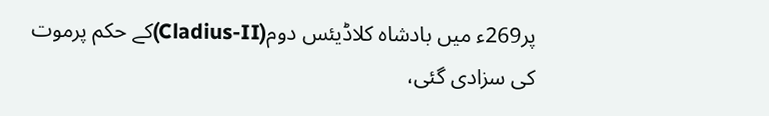پر269ء میں بادشاہ کلاڈیئس دوم(Cladius-II)کے حکم پرموت کی سزادی گئی،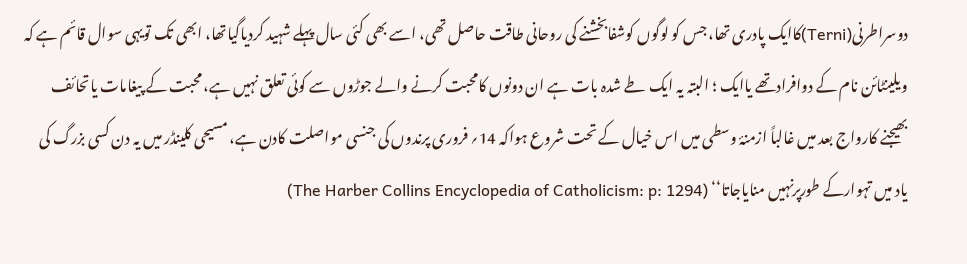دوسراطرنی(Terni)کاایک پادری تھا، جس کو لوگوں کوشفابخشنے کی روحانی طاقت حاصل تھی، اسے بھی کئی سال پہلے شہید کردیاگیاتھا، ابھی تک تویہی سوال قائم ہے کہ ویلینٹائن نام کے دوافرادتھے یاایک ؛ البتہ یہ ایک طے شدہ بات ہے ان دونوں کامحبت کرنے والے جوڑوں سے کوئی تعلق نہیں ہے، محبت کے پیغامات یاتحائف بھیجنے کارواج بعد میں غالباً ازمنۂ وسطی میں اس خیال کے تحت شروع ہواکہ 14؍ فروری پرندوں کی جنسی مواصلت کادن ہے، مسیحی کلینڈر میں یہ دن کسی بزرگ کی یاد میں تہوارکے طورپرنہیں منایاجاتا‘‘ (The Harber Collins Encyclopedia of Catholicism: p: 1294)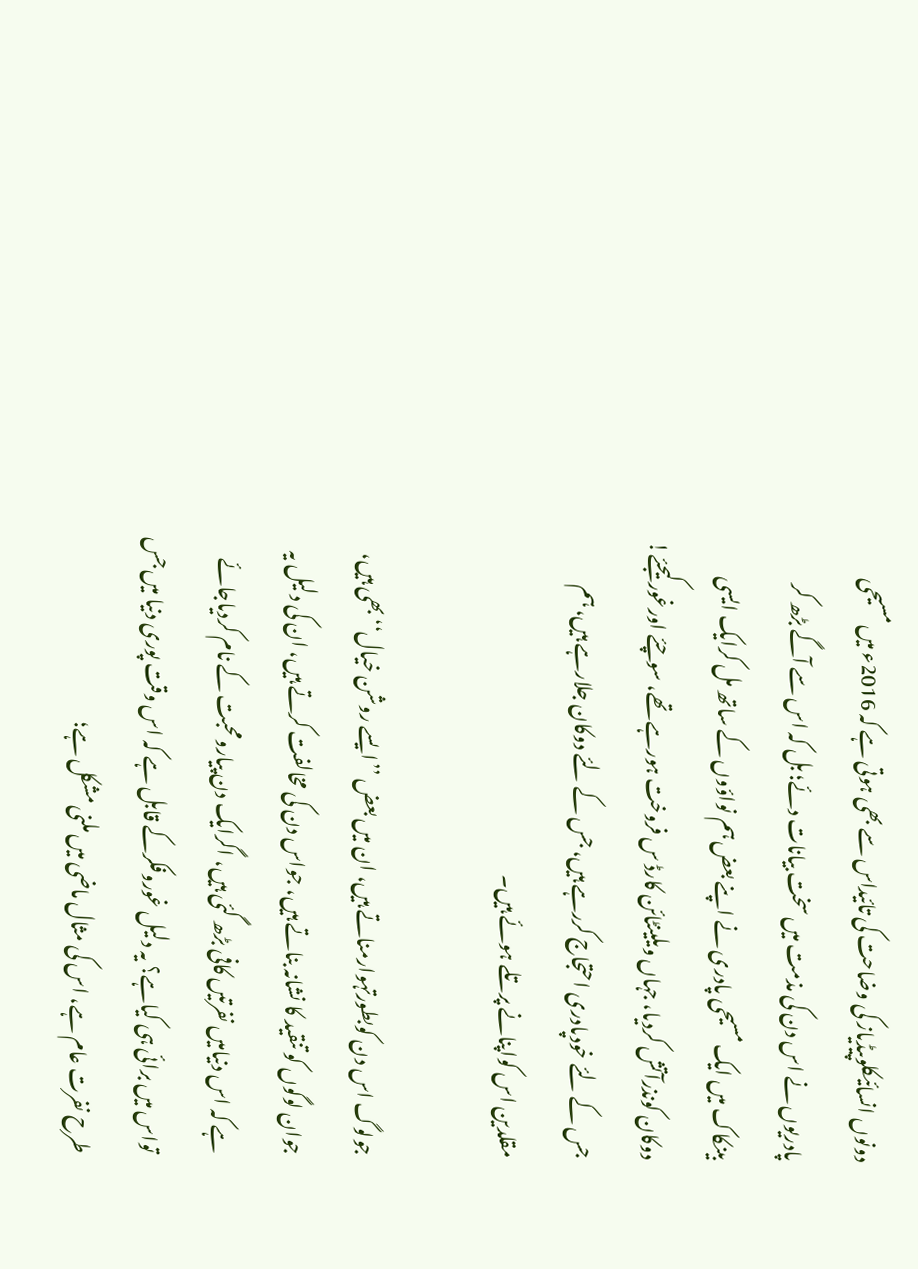دونوں انسائیکلوپیڈیاز کی وضاحت کی تائیداس سے بھی ہوتی ہے کہ 2016ء میں مسیحی پادریوں نے اس دن کی مذمت میں سخت بیانات دئے؛ بل کہ اس سے آگے بڑھ کر بینکاک میں ایک مسیحی پادری نے اپنے بعض ہم نواؤوں کے ساتھ مل کرایک ایسی دوکان کونذرآتش کردیا، جہاں ویلینٹائن کارڈ س فروخت ہورہے تھے، سوچئے اورغورکیجئے! جس کے لئے خودپادری احتجاج کررہے ہیں، جس کے لئے دوکان جلارہے ہیں، ہم مقلدین اس کواپنانے پرتلے ہوئے ہیں۔

جولوگ اس دن کوبطورتہوارمناتے ہیں، ان میں بعض ’’ایسے روشن خیال‘‘ بھی ہیں، جوان لوگوں کو تنقید کا نشانہ بناتے ہیں، جواس دن کی مخالفت کرتے ہیں، ان کی دلیل یہ ہے کہ اس دنیامیں نفرتیں کافی بڑھ گئی ہیں، اگرایک دن پیارومحبت کے نام کردیاجائے تواس میں برائی ہی کیاہے؟ یہ دلیل غوروفکرکے قابل ہے کہ اس وقت پوری دنیا میں جس طرح نفرت عام ہے، اس کی مثال ماضی میں ملنی مشکل ہے؛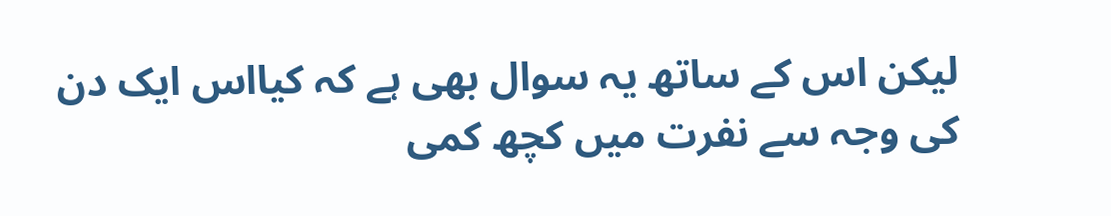لیکن اس کے ساتھ یہ سوال بھی ہے کہ کیااس ایک دن کی وجہ سے نفرت میں کچھ کمی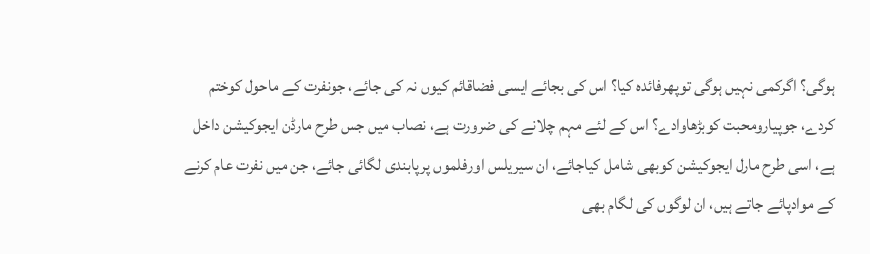ہوگی؟ اگرکمی نہیں ہوگی توپھرفائدہ کیا؟ اس کی بجائے ایسی فضاقائم کیوں نہ کی جائے، جونفرت کے ماحول کوختم کردے، جوپیارومحبت کوبڑھاوادے؟ اس کے لئے مہم چلانے کی ضرورت ہے، نصاب میں جس طرح مارڈن ایجوکیشن داخل ہے، اسی طرح مارل ایجوکیشن کوبھی شامل کیاجائے، ان سیریلس اورفلموں پرپابندی لگائی جائے، جن میں نفرت عام کرنے کے موادپائے جاتے ہیں، ان لوگوں کی لگام بھی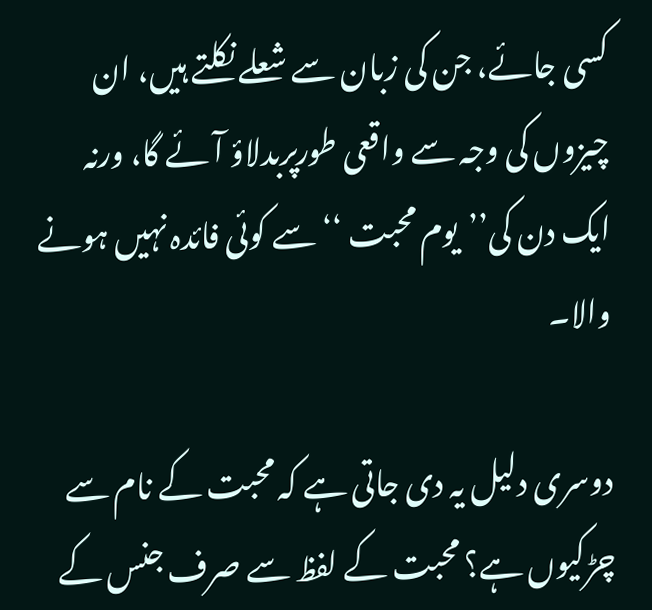کسی جائے، جن کی زبان سے شعلے نکلتے ہیں، ان چیزوں کی وجہ سے واقعی طورپربدلاؤ آئے گا، ورنہ ایک دن کی’’یوم محبت ‘‘ سے کوئی فائدہ نہیں ہونے والا۔

دوسری دلیل یہ دی جاتی ہے کہ محبت کے نام سے چڑکیوں ہے؟ محبت کے لفظ سے صرف جنس کے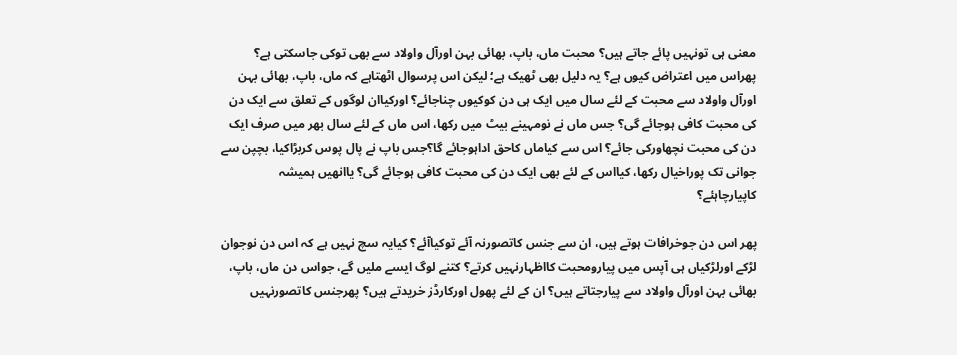معنی ہی تونہیں پائے جاتے ہیں؟ محبت ماں، باپ، بھائی بہن اورآل واولاد سے بھی توکی جاسکتی ہے؟ پھراس میں اعتراض کیوں ہے؟ یہ دلیل بھی ٹھیک ہے؛ لیکن اس پرسوال اٹھتاہے کہ ماں، باپ، بھائی بہن اورآل واولاد سے محبت کے لئے سال میں ایک ہی دن کوکیوں چناجائے؟ اورکیاان لوگوں کے تعلق سے ایک دن کی محبت کافی ہوجائے گی؟ جس ماں نے نومہینے بیٹ میں رکھا، اس ماں کے لئے سال بھر میں صرف ایک دن کی محبت نچھاورکی جائے؟ اس سے کیاماں کاحق اداہوجائے گا؟جس باپ نے پال پوس کربڑاکیا، بچپن سے جوانی تک پوراخیال رکھا، کیااس کے لئے بھی ایک دن کی محبت کافی ہوجائے گی؟ یاانھیں ہمیشہ کاپیارچاہئے؟

پھر اس دن جوخرافات ہوتے ہیں، ان سے جنس کاتصورنہ آئے توکیاآئے؟ کیایہ سچ نہیں ہے کہ اس دن نوجوان لڑکے اورلڑکیاں ہی آپس میں پیارومحبت کااظہارنہیں کرتے؟ کتنے لوگ ایسے ملیں گے، جواس دن ماں، باپ، بھائی بہن اورآل واولاد سے پیارجتاتے ہیں؟ ان کے لئے پھول اورکارڈز خریدتے ہیں؟ پھرجنس کاتصورنہیں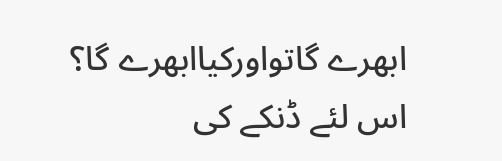ابھرے گاتواورکیاابھرے گا؟ اس لئے ڈنکے کی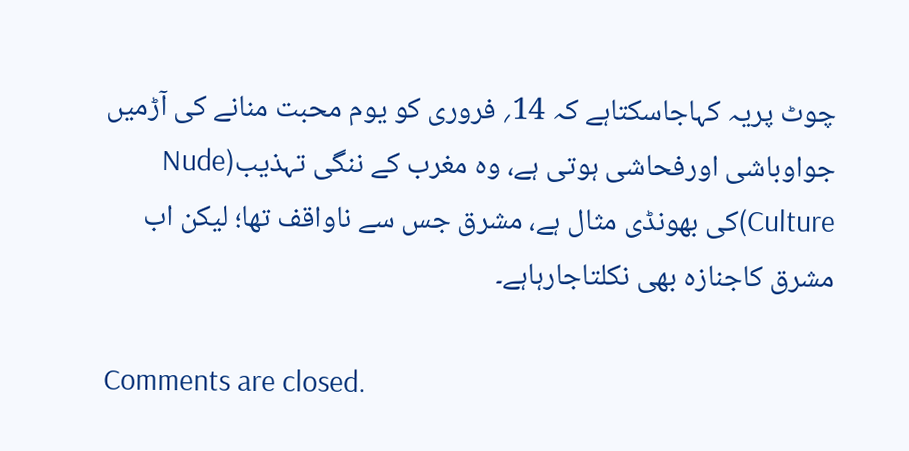چوٹ پریہ کہاجاسکتاہے کہ 14؍ فروری کو یوم محبت منانے کی آڑمیں جواوباشی اورفحاشی ہوتی ہے، وہ مغرب کے ننگی تہذیب(Nude Culture)کی بھونڈی مثال ہے، مشرق جس سے ناواقف تھا؛ لیکن اب مشرق کاجنازہ بھی نکلتاجارہاہے۔

Comments are closed.